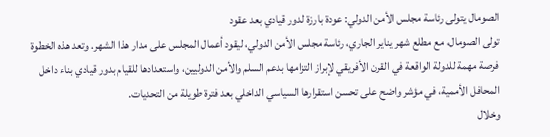الصومال يتولى رئاسة مجلس الأمن الدولي: عودة بارزة لدور قيادي بعد عقود
تولى الصومال، مع مطلع شهر يناير الجاري، رئاسة مجلس الأمن الدولي، ليقود أعمال المجلس على مدار هذا الشهر. وتعد هذه الخطوة فرصة مهمة للدولة الواقعة في القرن الأفريقي لإبراز التزامها بدعم السلم والأمن الدوليين، واستعدادها للقيام بدور قيادي بناء داخل المحافل الأممية، في مؤشر واضح على تحسن استقرارها السياسي الداخلي بعد فترة طويلة من التحديات.
وخلال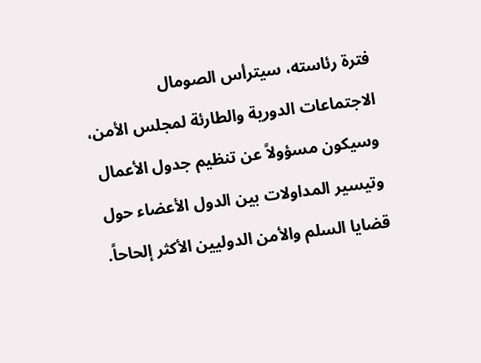فترة رئاسته، سيترأس الصومال الاجتماعات الدورية والطارئة لمجلس الأمن، وسيكون مسؤولاً عن تنظيم جدول الأعمال وتيسير المداولات بين الدول الأعضاء حول قضايا السلم والأمن الدوليين الأكثر إلحاحاً.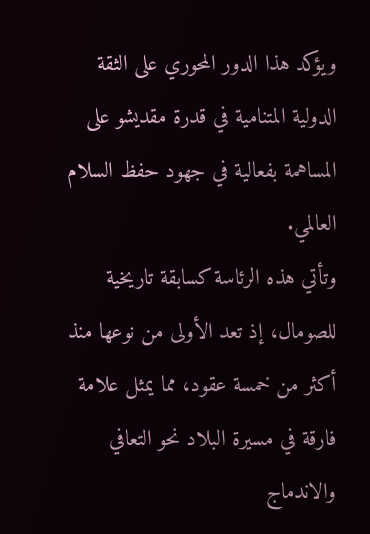ويؤكد هذا الدور المحوري على الثقة الدولية المتنامية في قدرة مقديشو على المساهمة بفعالية في جهود حفظ السلام العالمي.
وتأتي هذه الرئاسة كسابقة تاريخية للصومال، إذ تعد الأولى من نوعها منذ أكثر من خمسة عقود، مما يمثل علامة فارقة في مسيرة البلاد نحو التعافي والاندماج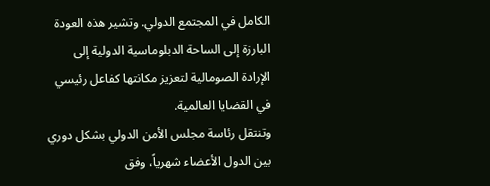الكامل في المجتمع الدولي. وتشير هذه العودة البارزة إلى الساحة الدبلوماسية الدولية إلى الإرادة الصومالية لتعزيز مكانتها كفاعل رئيسي في القضايا العالمية.
وتنتقل رئاسة مجلس الأمن الدولي بشكل دوري بين الدول الأعضاء شهرياً، وفق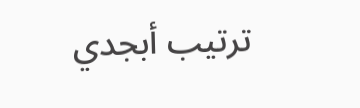ترتيب أبجدي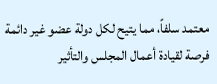معتمد سلفاً، مما يتيح لكل دولة عضو غير دائمة فرصة لقيادة أعمال المجلس والتأثير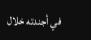في أجندته خلال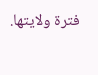فترة ولايتها.